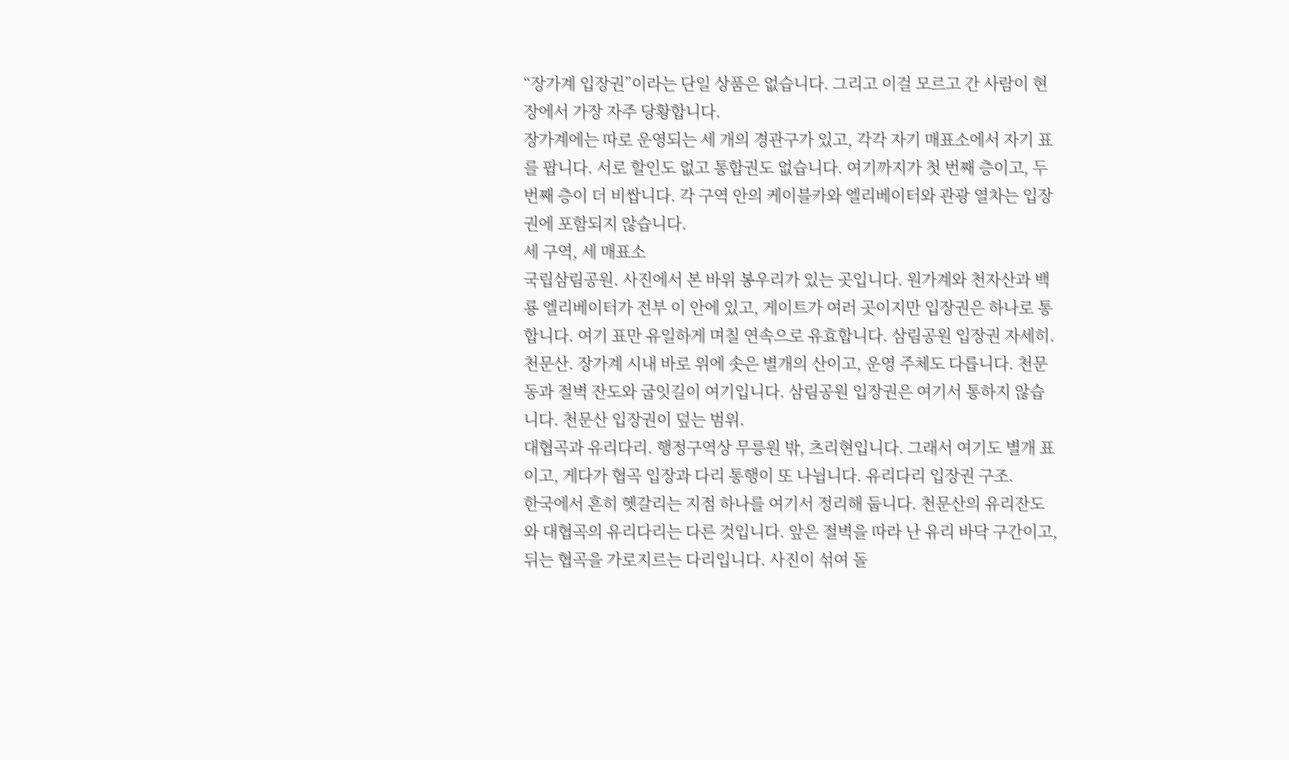“장가계 입장권”이라는 단일 상품은 없습니다. 그리고 이걸 모르고 간 사람이 현장에서 가장 자주 당황합니다.
장가계에는 따로 운영되는 세 개의 경관구가 있고, 각각 자기 매표소에서 자기 표를 팝니다. 서로 할인도 없고 통합권도 없습니다. 여기까지가 첫 번째 층이고, 두 번째 층이 더 비쌉니다. 각 구역 안의 케이블카와 엘리베이터와 관광 열차는 입장권에 포함되지 않습니다.
세 구역, 세 매표소
국립삼림공원. 사진에서 본 바위 봉우리가 있는 곳입니다. 원가계와 천자산과 백룡 엘리베이터가 전부 이 안에 있고, 게이트가 여러 곳이지만 입장권은 하나로 통합니다. 여기 표만 유일하게 며칠 연속으로 유효합니다. 삼림공원 입장권 자세히.
천문산. 장가계 시내 바로 위에 솟은 별개의 산이고, 운영 주체도 다릅니다. 천문동과 절벽 잔도와 굽잇길이 여기입니다. 삼림공원 입장권은 여기서 통하지 않습니다. 천문산 입장권이 덮는 범위.
대협곡과 유리다리. 행정구역상 무릉원 밖, 츠리현입니다. 그래서 여기도 별개 표이고, 게다가 협곡 입장과 다리 통행이 또 나뉩니다. 유리다리 입장권 구조.
한국에서 흔히 헷갈리는 지점 하나를 여기서 정리해 둡니다. 천문산의 유리잔도와 대협곡의 유리다리는 다른 것입니다. 앞은 절벽을 따라 난 유리 바닥 구간이고, 뒤는 협곡을 가로지르는 다리입니다. 사진이 섞여 돌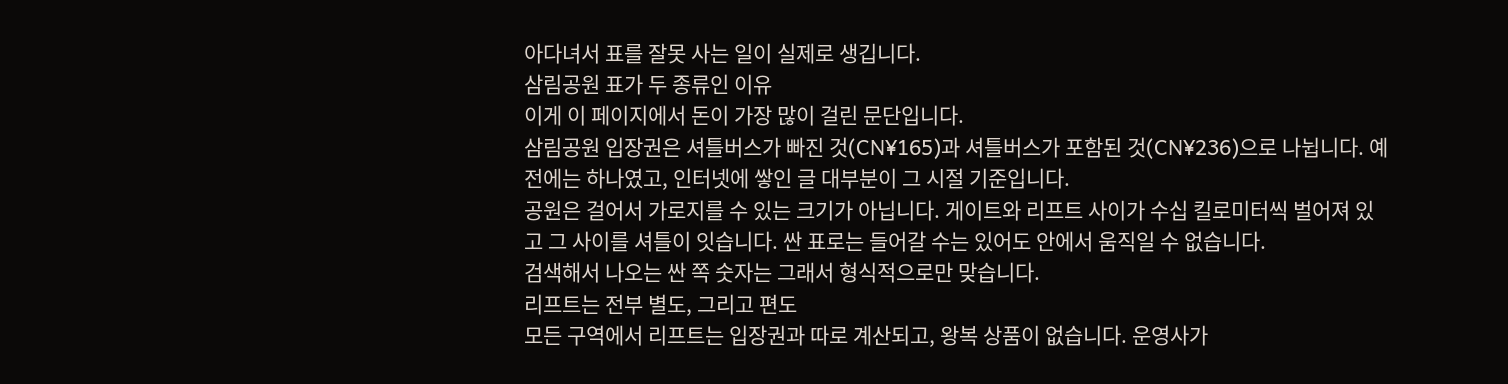아다녀서 표를 잘못 사는 일이 실제로 생깁니다.
삼림공원 표가 두 종류인 이유
이게 이 페이지에서 돈이 가장 많이 걸린 문단입니다.
삼림공원 입장권은 셔틀버스가 빠진 것(CN¥165)과 셔틀버스가 포함된 것(CN¥236)으로 나뉩니다. 예전에는 하나였고, 인터넷에 쌓인 글 대부분이 그 시절 기준입니다.
공원은 걸어서 가로지를 수 있는 크기가 아닙니다. 게이트와 리프트 사이가 수십 킬로미터씩 벌어져 있고 그 사이를 셔틀이 잇습니다. 싼 표로는 들어갈 수는 있어도 안에서 움직일 수 없습니다.
검색해서 나오는 싼 쪽 숫자는 그래서 형식적으로만 맞습니다.
리프트는 전부 별도, 그리고 편도
모든 구역에서 리프트는 입장권과 따로 계산되고, 왕복 상품이 없습니다. 운영사가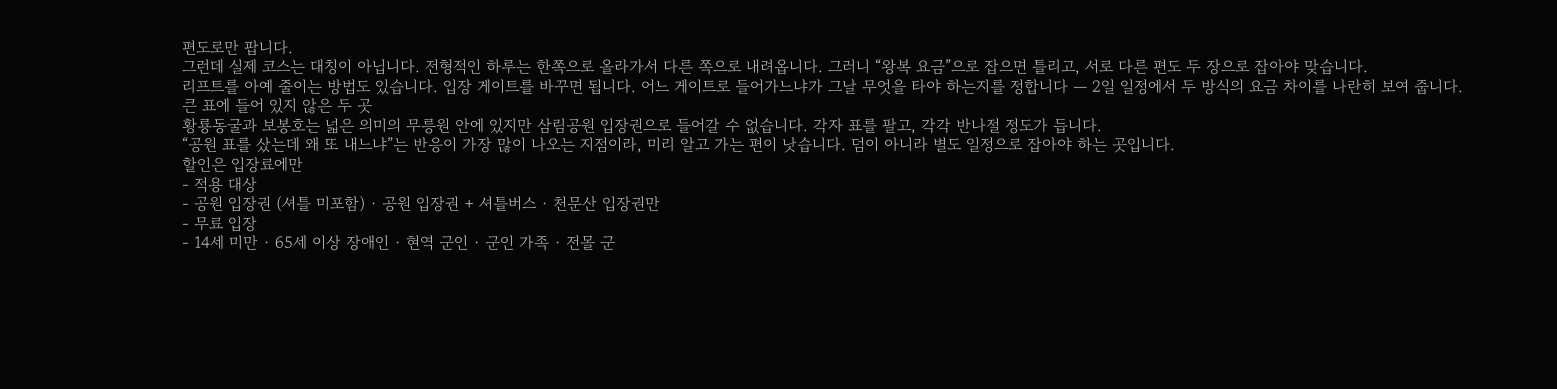편도로만 팝니다.
그런데 실제 코스는 대칭이 아닙니다. 전형적인 하루는 한쪽으로 올라가서 다른 쪽으로 내려옵니다. 그러니 “왕복 요금”으로 잡으면 틀리고, 서로 다른 편도 두 장으로 잡아야 맞습니다.
리프트를 아예 줄이는 방법도 있습니다. 입장 게이트를 바꾸면 됩니다. 어느 게이트로 들어가느냐가 그날 무엇을 타야 하는지를 정합니다 — 2일 일정에서 두 방식의 요금 차이를 나란히 보여 줍니다.
큰 표에 들어 있지 않은 두 곳
황룡동굴과 보봉호는 넓은 의미의 무릉원 안에 있지만 삼림공원 입장권으로 들어갈 수 없습니다. 각자 표를 팔고, 각각 반나절 정도가 듭니다.
“공원 표를 샀는데 왜 또 내느냐”는 반응이 가장 많이 나오는 지점이라, 미리 알고 가는 편이 낫습니다. 덤이 아니라 별도 일정으로 잡아야 하는 곳입니다.
할인은 입장료에만
- 적용 대상
- 공원 입장권 (셔틀 미포함) · 공원 입장권 + 셔틀버스 · 천문산 입장권만
- 무료 입장
- 14세 미만 · 65세 이상 장애인 · 현역 군인 · 군인 가족 · 전몰 군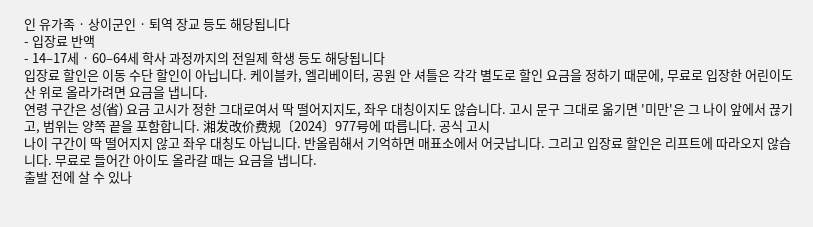인 유가족 · 상이군인 · 퇴역 장교 등도 해당됩니다
- 입장료 반액
- 14–17세 · 60–64세 학사 과정까지의 전일제 학생 등도 해당됩니다
입장료 할인은 이동 수단 할인이 아닙니다. 케이블카, 엘리베이터, 공원 안 셔틀은 각각 별도로 할인 요금을 정하기 때문에, 무료로 입장한 어린이도 산 위로 올라가려면 요금을 냅니다.
연령 구간은 성(省) 요금 고시가 정한 그대로여서 딱 떨어지지도, 좌우 대칭이지도 않습니다. 고시 문구 그대로 옮기면 '미만'은 그 나이 앞에서 끊기고, 범위는 양쪽 끝을 포함합니다. 湘发改价费规〔2024〕977号에 따릅니다. 공식 고시
나이 구간이 딱 떨어지지 않고 좌우 대칭도 아닙니다. 반올림해서 기억하면 매표소에서 어긋납니다. 그리고 입장료 할인은 리프트에 따라오지 않습니다. 무료로 들어간 아이도 올라갈 때는 요금을 냅니다.
출발 전에 살 수 있나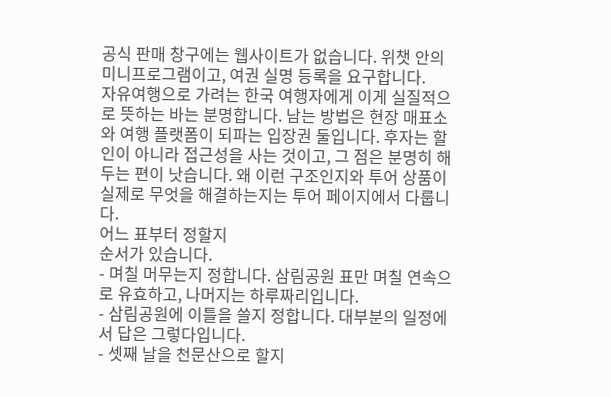공식 판매 창구에는 웹사이트가 없습니다. 위챗 안의 미니프로그램이고, 여권 실명 등록을 요구합니다.
자유여행으로 가려는 한국 여행자에게 이게 실질적으로 뜻하는 바는 분명합니다. 남는 방법은 현장 매표소와 여행 플랫폼이 되파는 입장권 둘입니다. 후자는 할인이 아니라 접근성을 사는 것이고, 그 점은 분명히 해 두는 편이 낫습니다. 왜 이런 구조인지와 투어 상품이 실제로 무엇을 해결하는지는 투어 페이지에서 다룹니다.
어느 표부터 정할지
순서가 있습니다.
- 며칠 머무는지 정합니다. 삼림공원 표만 며칠 연속으로 유효하고, 나머지는 하루짜리입니다.
- 삼림공원에 이틀을 쓸지 정합니다. 대부분의 일정에서 답은 그렇다입니다.
- 셋째 날을 천문산으로 할지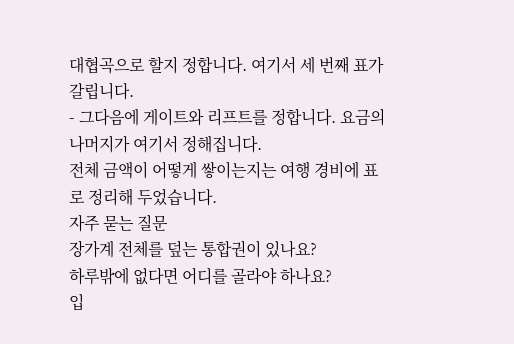대협곡으로 할지 정합니다. 여기서 세 번째 표가 갈립니다.
- 그다음에 게이트와 리프트를 정합니다. 요금의 나머지가 여기서 정해집니다.
전체 금액이 어떻게 쌓이는지는 여행 경비에 표로 정리해 두었습니다.
자주 묻는 질문
장가계 전체를 덮는 통합권이 있나요?
하루밖에 없다면 어디를 골라야 하나요?
입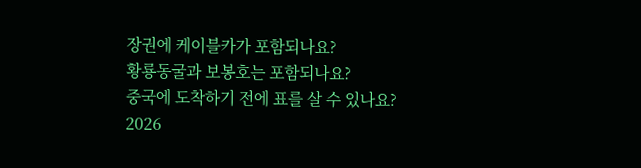장권에 케이블카가 포함되나요?
황룡동굴과 보봉호는 포함되나요?
중국에 도착하기 전에 표를 살 수 있나요?
2026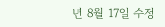년 8월 17일 수정